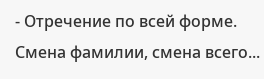- Отречение по всей форме. Смена фамилии, смена всего...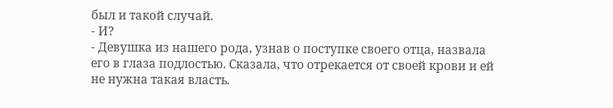был и такой случай.
- И?
- Девушка из нашего рода, узнав о поступке своего отца, назвала его в глаза подлостью. Сказала, что отрекается от своей крови и ей не нужна такая власть.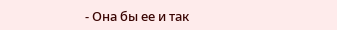- Она бы ее и так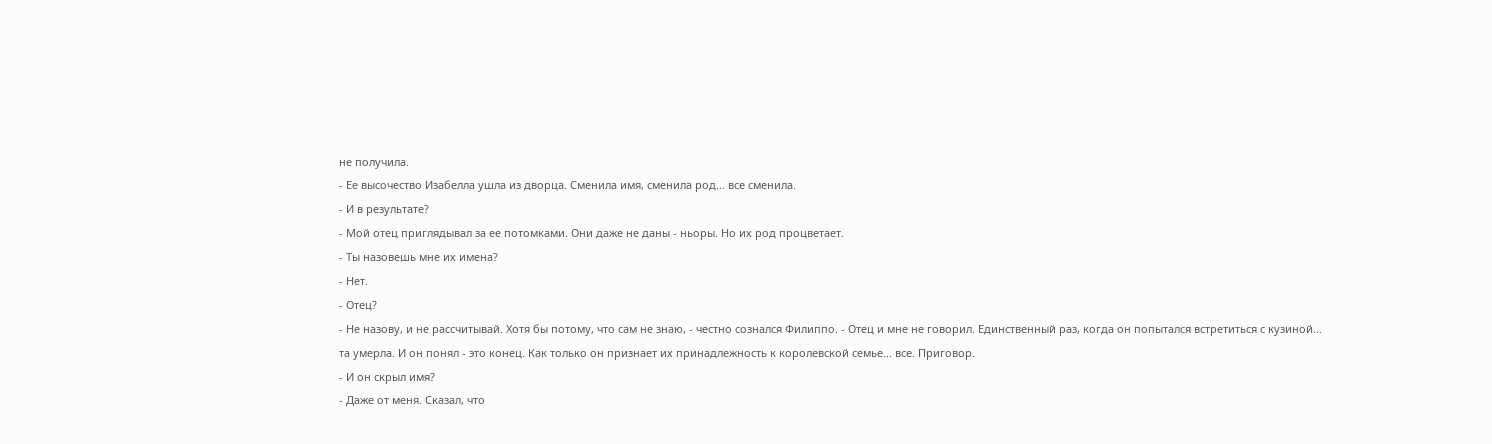не получила.
- Ее высочество Изабелла ушла из дворца. Сменила имя, сменила род... все сменила.
- И в результате?
- Мой отец приглядывал за ее потомками. Они даже не даны - ньоры. Но их род процветает.
- Ты назовешь мне их имена?
- Нет.
- Отец?
- Не назову, и не рассчитывай. Хотя бы потому, что сам не знаю, - честно сознался Филиппо. - Отец и мне не говорил. Единственный раз, когда он попытался встретиться с кузиной... та умерла. И он понял - это конец. Как только он признает их принадлежность к королевской семье... все. Приговор.
- И он скрыл имя?
- Даже от меня. Сказал, что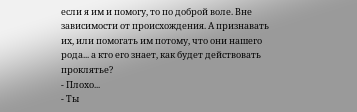если я им и помогу, то по доброй воле. Вне зависимости от происхождения. А признавать их, или помогать им потому, что они нашего рода... а кто его знает, как будет действовать проклятье?
- Плохо...
- Ты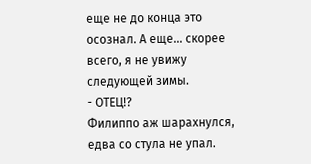еще не до конца это осознал. А еще... скорее всего, я не увижу следующей зимы.
- ОТЕЦ!?
Филиппо аж шарахнулся, едва со стула не упал.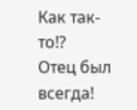Как так-то!?
Отец был всегда!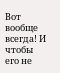Вот вообще всегда! И чтобы его не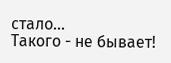стало...
Такого - не бывает!